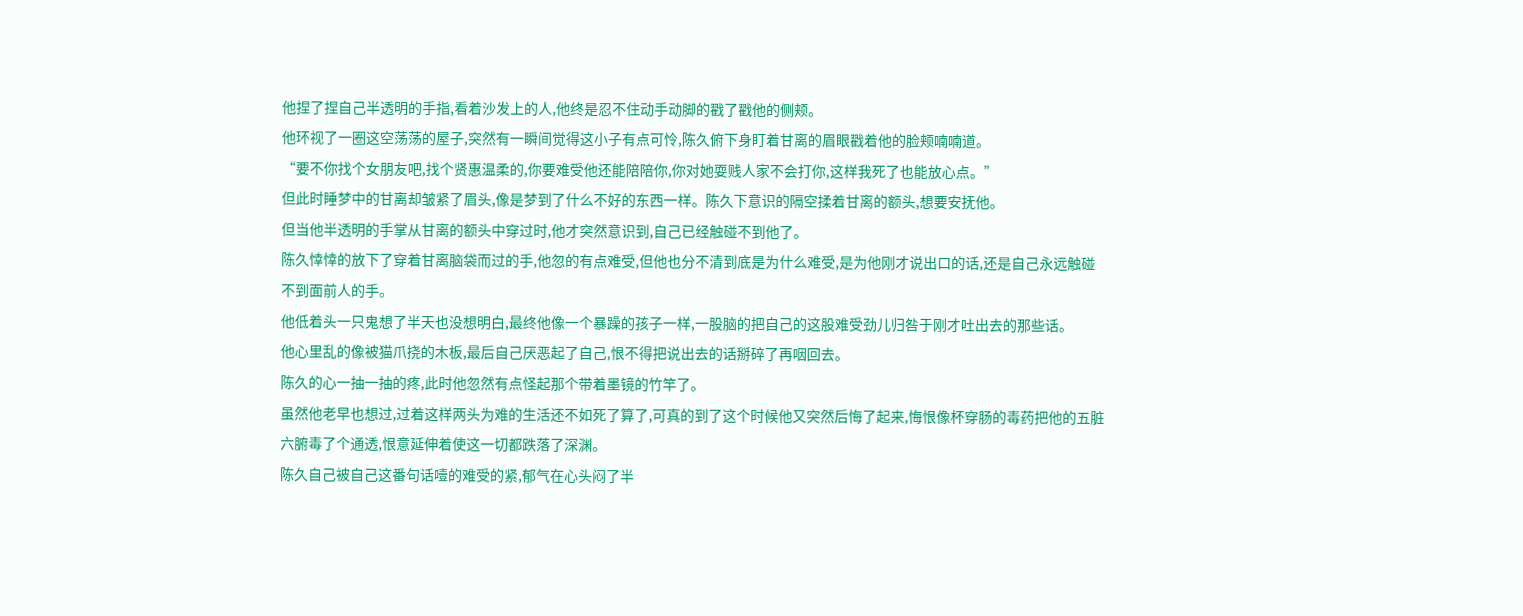他捏了捏自己半透明的手指,看着沙发上的人,他终是忍不住动手动脚的戳了戳他的侧颊。
他环视了一圈这空荡荡的屋子,突然有一瞬间觉得这小子有点可怜,陈久俯下身盯着甘离的眉眼戳着他的脸颊喃喃道。
“要不你找个女朋友吧,找个贤惠温柔的,你要难受他还能陪陪你,你对她耍贱人家不会打你,这样我死了也能放心点。”
但此时睡梦中的甘离却皱紧了眉头,像是梦到了什么不好的东西一样。陈久下意识的隔空揉着甘离的额头,想要安抚他。
但当他半透明的手掌从甘离的额头中穿过时,他才突然意识到,自己已经触碰不到他了。
陈久悻悻的放下了穿着甘离脑袋而过的手,他忽的有点难受,但他也分不清到底是为什么难受,是为他刚才说出口的话,还是自己永远触碰不到面前人的手。
他低着头一只鬼想了半天也没想明白,最终他像一个暴躁的孩子一样,一股脑的把自己的这股难受劲儿归咎于刚才吐出去的那些话。
他心里乱的像被猫爪挠的木板,最后自己厌恶起了自己,恨不得把说出去的话掰碎了再咽回去。
陈久的心一抽一抽的疼,此时他忽然有点怪起那个带着墨镜的竹竿了。
虽然他老早也想过,过着这样两头为难的生活还不如死了算了,可真的到了这个时候他又突然后悔了起来,悔恨像杯穿肠的毒药把他的五脏六腑毒了个通透,恨意延伸着使这一切都跌落了深渊。
陈久自己被自己这番句话噎的难受的紧,郁气在心头闷了半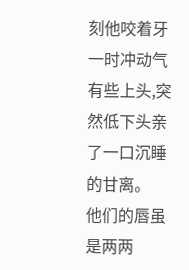刻他咬着牙一时冲动气有些上头,突然低下头亲了一口沉睡的甘离。
他们的唇虽是两两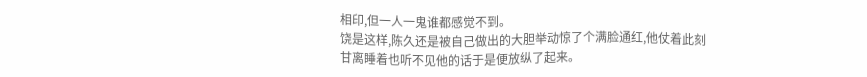相印,但一人一鬼谁都感觉不到。
饶是这样,陈久还是被自己做出的大胆举动惊了个满脸通红,他仗着此刻甘离睡着也听不见他的话于是便放纵了起来。